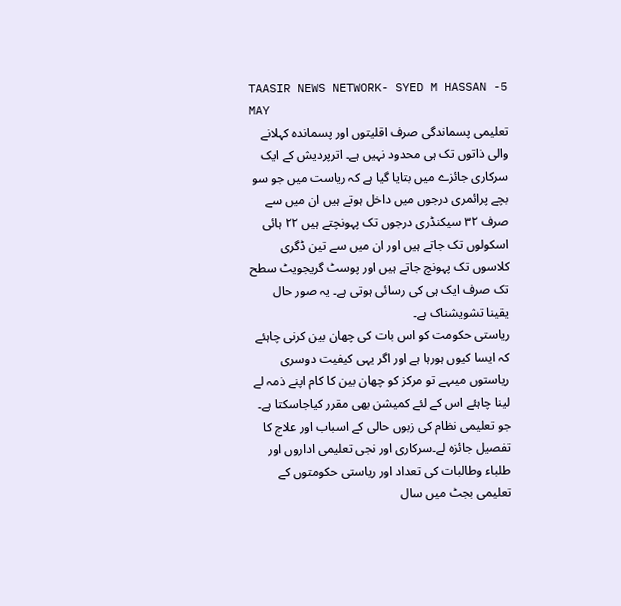TAASIR NEWS NETWORK- SYED M HASSAN -5 MAY
تعلیمی پسماندگی صرف اقلیتوں اور پسماندہ کہلانے والی ذاتوں تک ہی محدود نہیں ہے۔ اترپردیش کے ایک سرکاری جائزے میں بتایا گیا ہے کہ ریاست میں جو سو بچے پرائمری درجوں میں داخل ہوتے ہیں ان میں سے صرف ۳۲ سیکنڈری درجوں تک پہونچتے ہیں ۲۲ ہائی اسکولوں تک جاتے ہیں اور ان میں سے تین ڈگری کلاسوں تک پہونچ جاتے ہیں اور پوسٹ گریجویٹ سطح تک صرف ایک ہی کی رسائی ہوتی ہے۔ یہ صور حال یقینا تشویشناک ہے۔
ریاستی حکومت کو اس بات کی چھان بین کرنی چاہئے کہ ایسا کیوں ہورہا ہے اور اگر یہی کیفیت دوسری ریاستوں میںہے تو مرکز کو چھان بین کا کام اپنے ذمہ لے لینا چاہئے اس کے لئے کمیشن بھی مقرر کیاجاسکتا ہے۔ جو تعلیمی نظام کی زبوں حالی کے اسباب اور علاج کا تفصیل جائزہ لے۔سرکاری اور نجی تعلیمی اداروں اور طلباء وطالبات کی تعداد اور ریاستی حکومتوں کے تعلیمی بجٹ میں سال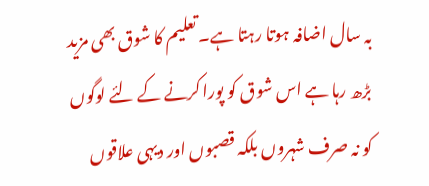بہ سال اضافہ ہوتا رہتا ہے۔ تعلیم کا شوق بھی مزید بڑھ رہا ہے اس شوق کو پورا کرنے کے لئے لوگوں کو نہ صرف شہروں بلکہ قصبوں اور دیہی علاقوں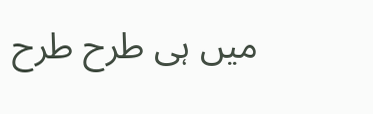میں ہی طرح طرح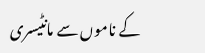کے ناموں سے مانٹیسری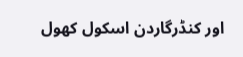اور کنڈرگاردن اسکول کھول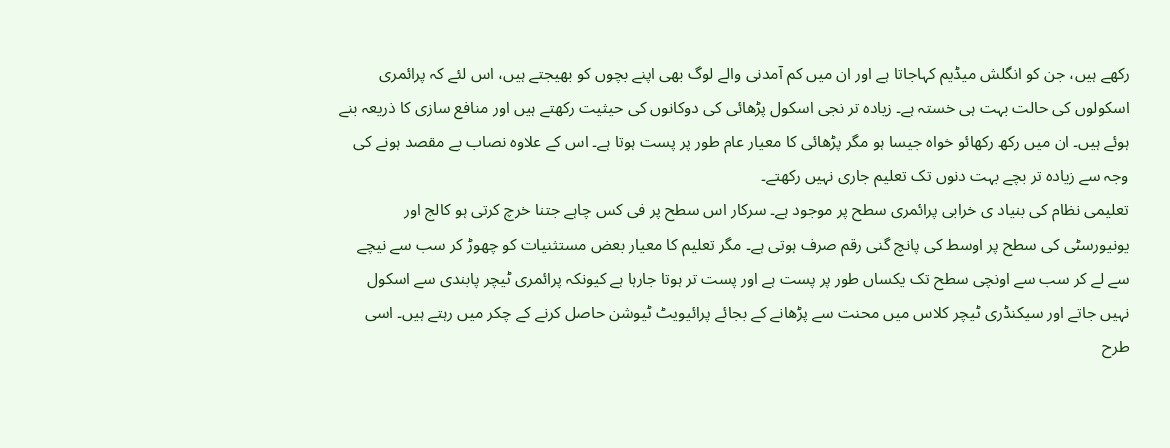رکھے ہیں، جن کو انگلش میڈیم کہاجاتا ہے اور ان میں کم آمدنی والے لوگ بھی اپنے بچوں کو بھیجتے ہیں، اس لئے کہ پرائمری اسکولوں کی حالت بہت ہی خستہ ہے۔ زیادہ تر نجی اسکول پڑھائی کی دوکانوں کی حیثیت رکھتے ہیں اور منافع سازی کا ذریعہ بنے ہوئے ہیں۔ ان میں رکھ رکھائو خواہ جیسا ہو مگر پڑھائی کا معیار عام طور پر پست ہوتا ہے۔ اس کے علاوہ نصاب بے مقصد ہونے کی وجہ سے زیادہ تر بچے بہت دنوں تک تعلیم جاری نہیں رکھتے۔
تعلیمی نظام کی بنیاد ی خرابی پرائمری سطح پر موجود ہے۔ سرکار اس سطح پر فی کس چاہے جتنا خرچ کرتی ہو کالج اور یونیورسٹی کی سطح پر اوسط کی پانچ گنی رقم صرف ہوتی ہے۔ مگر تعلیم کا معیار بعض مستثنیات کو چھوڑ کر سب سے نیچے سے لے کر سب سے اونچی سطح تک یکساں طور پر پست ہے اور پست تر ہوتا جارہا ہے کیونکہ پرائمری ٹیچر پابندی سے اسکول نہیں جاتے اور سیکنڈری ٹیچر کلاس میں محنت سے پڑھانے کے بجائے پرائیویٹ ٹیوشن حاصل کرنے کے چکر میں رہتے ہیں۔ اسی طرح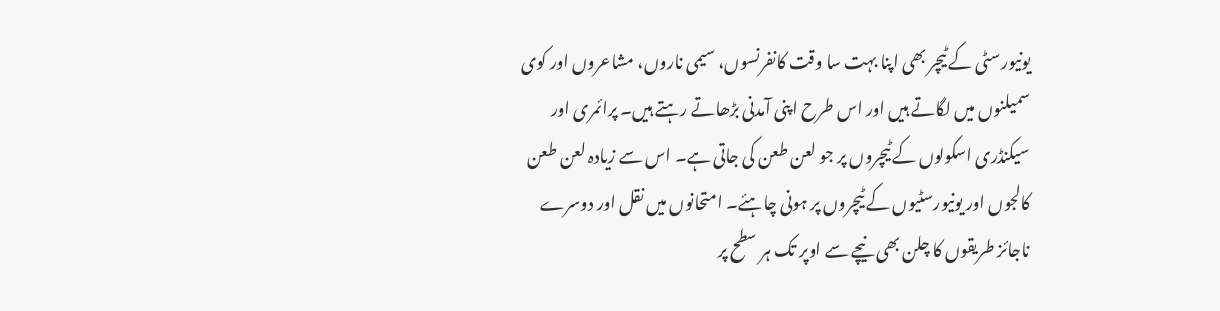یونیورسٹی کے ٹیچر بھی اپنا بہت سا وقت کانفرنسوں، سیمی ناروں، مشاعروں اور کوی سمیلنوں میں لگاتے ہیں اور اس طرح اپنی آمدنی بڑھاتے رہتے ہیں۔ پرائمری اور سیکنڈری اسکولوں کے ٹیچروں پر جو لعن طعن کی جاتی ہے۔ اس سے زیادہ لعن طعن کالجوں اور یونیورسٹیوں کے ٹیچروں پر ہونی چاہئے۔ امتحانوں میں نقل اور دوسرے ناجائز طریقوں کا چلن بھی نیچے سے اوپر تک ہر سطح پر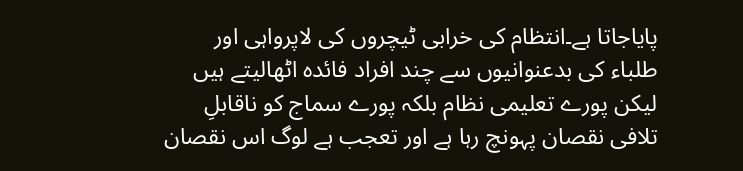پایاجاتا ہے۔انتظام کی خرابی ٹیچروں کی لاپرواہی اور طلباء کی بدعنوانیوں سے چند افراد فائدہ اٹھالیتے ہیں لیکن پورے تعلیمی نظام بلکہ پورے سماج کو ناقابلِ تلافی نقصان پہونچ رہا ہے اور تعجب ہے لوگ اس نقصان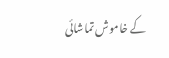کے خاموش تماشائی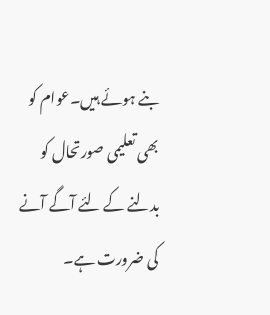بنے ہوئے ہیں۔عوام کو بھی تعلیمی صورتحال کو بدلنے کے لئے آگے آنے کی ضرورت ہے۔